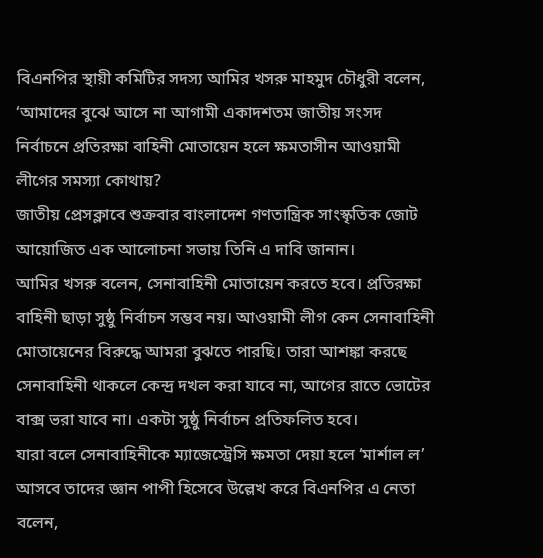বিএনপির স্থায়ী কমিটির সদস্য আমির খসরু মাহমুদ চৌধুরী বলেন, ‘আমাদের বুঝে আসে না আগামী একাদশতম জাতীয় সংসদ নির্বাচনে প্রতিরক্ষা বাহিনী মোতায়েন হলে ক্ষমতাসীন আওয়ামী লীগের সমস্যা কোথায়?
জাতীয় প্রেসক্লাবে শুক্রবার বাংলাদেশ গণতান্ত্রিক সাংস্কৃতিক জোট আয়োজিত এক আলোচনা সভায় তিনি এ দাবি জানান।
আমির খসরু বলেন, সেনাবাহিনী মোতায়েন করতে হবে। প্রতিরক্ষা বাহিনী ছাড়া সুষ্ঠু নির্বাচন সম্ভব নয়। আওয়ামী লীগ কেন সেনাবাহিনী মোতায়েনের বিরুদ্ধে আমরা বুঝতে পারছি। তারা আশঙ্কা করছে সেনাবাহিনী থাকলে কেন্দ্র দখল করা যাবে না, আগের রাতে ভোটের বাক্স ভরা যাবে না। একটা সুষ্ঠু নির্বাচন প্রতিফলিত হবে।
যারা বলে সেনাবাহিনীকে ম্যাজেস্ট্রেসি ক্ষমতা দেয়া হলে ‘মার্শাল ল’ আসবে তাদের জ্ঞান পাপী হিসেবে উল্লেখ করে বিএনপির এ নেতা বলেন,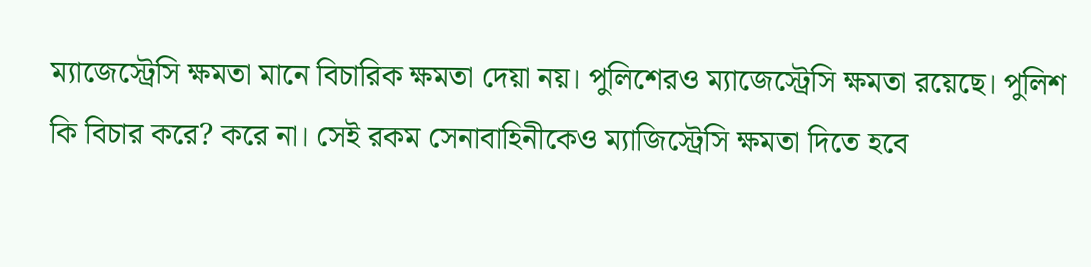ম্যাজেস্ট্রেসি ক্ষমতা মানে বিচারিক ক্ষমতা দেয়া নয়। পুলিশেরও ম্যাজেস্ট্রেসি ক্ষমতা রয়েছে। পুলিশ কি বিচার করে? করে না। সেই রকম সেনাবাহিনীকেও ম্যাজিস্ট্রেসি ক্ষমতা দিতে হবে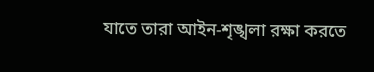যাতে তারা আইন-শৃঙ্খলা রক্ষা করতে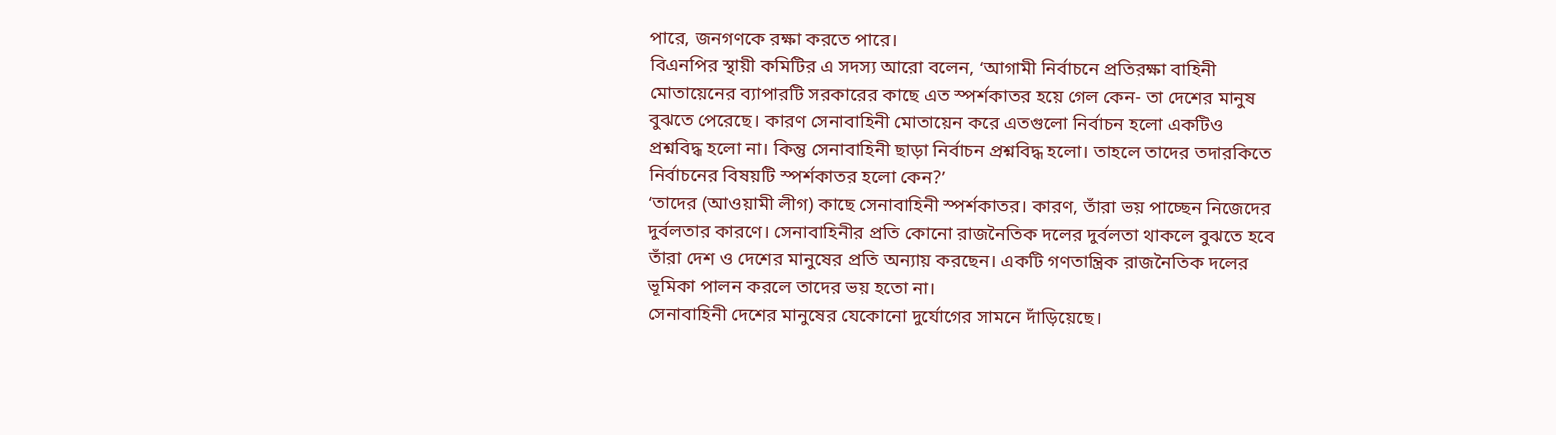পারে, জনগণকে রক্ষা করতে পারে।
বিএনপির স্থায়ী কমিটির এ সদস্য আরো বলেন, ‘আগামী নির্বাচনে প্রতিরক্ষা বাহিনী মোতায়েনের ব্যাপারটি সরকারের কাছে এত স্পর্শকাতর হয়ে গেল কেন- তা দেশের মানুষ বুঝতে পেরেছে। কারণ সেনাবাহিনী মোতায়েন করে এতগুলো নির্বাচন হলো একটিও প্রশ্নবিদ্ধ হলো না। কিন্তু সেনাবাহিনী ছাড়া নির্বাচন প্রশ্নবিদ্ধ হলো। তাহলে তাদের তদারকিতে নির্বাচনের বিষয়টি স্পর্শকাতর হলো কেন?’
‘তাদের (আওয়ামী লীগ) কাছে সেনাবাহিনী স্পর্শকাতর। কারণ, তাঁরা ভয় পাচ্ছেন নিজেদের দুর্বলতার কারণে। সেনাবাহিনীর প্রতি কোনো রাজনৈতিক দলের দুর্বলতা থাকলে বুঝতে হবে তাঁরা দেশ ও দেশের মানুষের প্রতি অন্যায় করছেন। একটি গণতান্ত্রিক রাজনৈতিক দলের ভূমিকা পালন করলে তাদের ভয় হতো না।
সেনাবাহিনী দেশের মানুষের যেকোনো দুর্যোগের সামনে দাঁড়িয়েছে।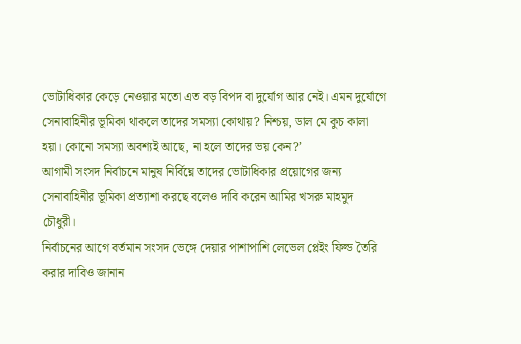ভোটাধিকার কেড়ে নেওয়ার মতো এত বড় বিপদ বা দুর্যোগ আর নেই। এমন দুর্যোগে সেনাবাহিনীর ভূমিকা থাকলে তাদের সমস্যা কোথায়? নিশ্চয়, ডাল মে কুচ কালা হয়া। কোনো সমস্যা অবশ্যই আছে, না হলে তাদের ভয় কেন?’
আগামী সংসদ নির্বাচনে মানুষ নির্বিঘ্নে তাদের ভোটাধিকার প্রয়োগের জন্য সেনাবাহিনীর ভূমিকা প্রত্যাশা করছে বলেও দাবি করেন আমির খসরু মাহমুদ চৌধুরী।
নির্বাচনের আগে বর্তমান সংসদ ভেঙ্গে দেয়ার পাশাপাশি লেভেল প্লেইং ফিল্ড তৈরি করার দাবিও জানান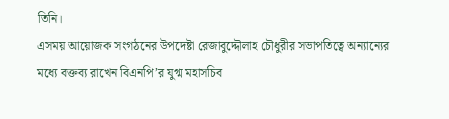তিনি।
এসময় আয়োজক সংগঠনের উপদেষ্টা রেজাবুদ্দৌলাহ চৌধুরীর সভাপতিত্বে অন্যান্যের মধ্যে বক্তব্য রাখেন বিএনপি’র যুগ্ম মহাসচিব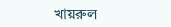খায়রুল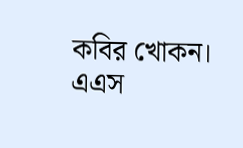কবির খোকন।
এএস